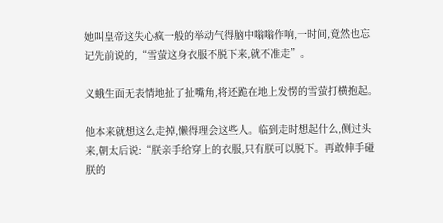她叫皇帝这失心疯一般的举动气得脑中嗡嗡作响,一时间,竟然也忘记先前说的,“雪萤这身衣服不脱下来,就不准走”。

义蛾生面无表情地扯了扯嘴角,将还跪在地上发愣的雪萤打横抱起。

他本来就想这么走掉,懒得理会这些人。临到走时想起什么,侧过头来,朝太后说:“朕亲手给穿上的衣服,只有朕可以脱下。再敢伸手碰朕的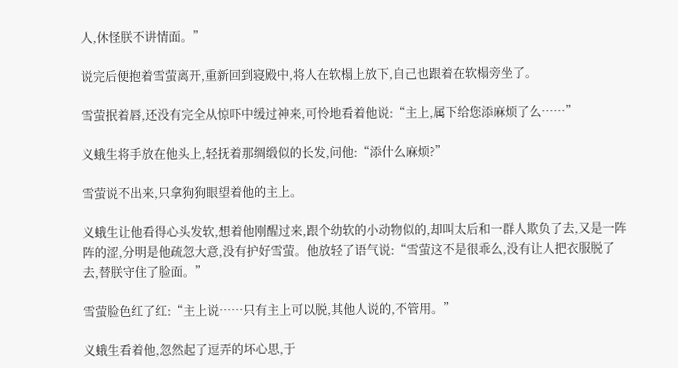人,休怪朕不讲情面。”

说完后便抱着雪萤离开,重新回到寝殿中,将人在软榻上放下,自己也跟着在软榻旁坐了。

雪萤抿着唇,还没有完全从惊吓中缓过神来,可怜地看着他说:“主上,属下给您添麻烦了么……”

义蛾生将手放在他头上,轻抚着那绸缎似的长发,问他:“添什么麻烦?”

雪萤说不出来,只拿狗狗眼望着他的主上。

义蛾生让他看得心头发软,想着他刚醒过来,跟个幼软的小动物似的,却叫太后和一群人欺负了去,又是一阵阵的涩,分明是他疏忽大意,没有护好雪萤。他放轻了语气说:“雪萤这不是很乖么,没有让人把衣服脱了去,替朕守住了脸面。”

雪萤脸色红了红:“主上说……只有主上可以脱,其他人说的,不管用。”

义蛾生看着他,忽然起了逗弄的坏心思,于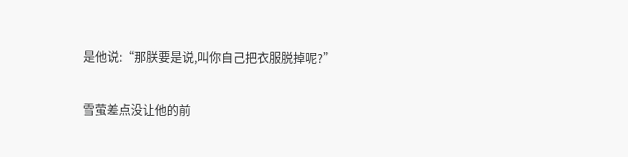是他说:“那朕要是说,叫你自己把衣服脱掉呢?”

雪萤差点没让他的前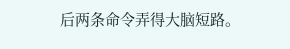后两条命令弄得大脑短路。